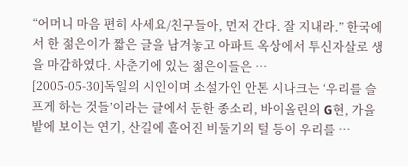“어머니 마음 편히 사세요/친구들아, 먼저 간다. 잘 지내라.” 한국에서 한 젊은이가 짧은 글을 남겨놓고 아파트 옥상에서 투신자살로 생을 마감하였다. 사춘기에 있는 젊은이들은 …
[2005-05-30]독일의 시인이며 소설가인 안톤 시나크는 ‘우리를 슬프게 하는 것들’이라는 글에서 둔한 종소리, 바이올린의 G현, 가을 밭에 보이는 연기, 산길에 흩어진 비둘기의 털 등이 우리를 …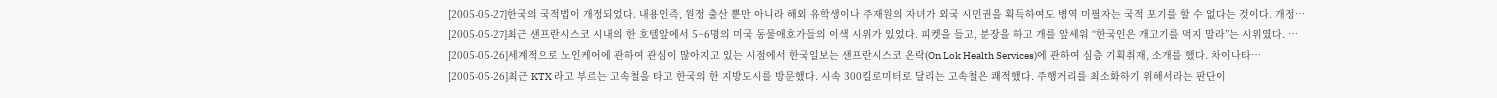[2005-05-27]한국의 국적법이 개정되었다. 내용인즉, 원정 출산 뿐만 아니라 해외 유학생이나 주재원의 자녀가 외국 시민권을 획득하여도 병역 미필자는 국적 포기를 할 수 없다는 것이다. 개정…
[2005-05-27]최근 샌프란시스코 시내의 한 호텔앞에서 5~6명의 미국 동물애호가들의 이색 시위가 있었다. 피켓을 들고, 분장을 하고 개를 앞세워 “한국인은 개고기를 먹지 말라”는 시위였다. …
[2005-05-26]세계적으로 노인케어에 관하여 관심이 많아지고 있는 시점에서 한국일보는 샌프란시스코 온락(On Lok Health Services)에 관하여 심층 기획취재, 소개를 했다. 차이나타…
[2005-05-26]최근 KTX 라고 부르는 고속철을 타고 한국의 한 지방도시를 방문했다. 시속 300킬로미터로 달리는 고속철은 쾌적했다. 주행거리를 최소화하기 위해서라는 판단이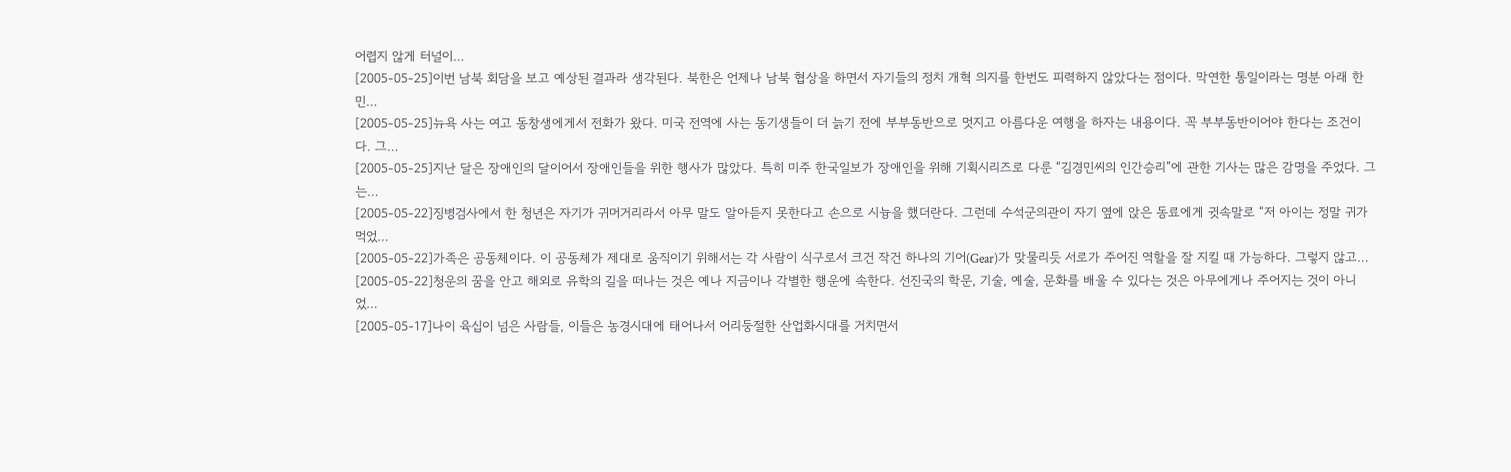어렵지 않게 터널이…
[2005-05-25]이번 남북 회담을 보고 예상된 결과라 생각된다. 북한은 언제나 남북 협상을 하면서 자기들의 정치 개혁 의지를 한번도 피력하지 않았다는 점이다. 막연한 통일이라는 명분 아래 한 민…
[2005-05-25]뉴욕 사는 여고 동창생에게서 전화가 왔다. 미국 전역에 사는 동기생들이 더 늙기 전에 부부동반으로 멋지고 아름다운 여행을 하자는 내용이다. 꼭 부부동반이어야 한다는 조건이다. 그…
[2005-05-25]지난 달은 장애인의 달이어서 장애인들을 위한 행사가 많았다. 특히 미주 한국일보가 장애인을 위해 기획시리즈로 다룬 “김경민씨의 인간승리”에 관한 기사는 많은 감명을 주었다. 그는…
[2005-05-22]징병검사에서 한 청년은 자기가 귀머거리라서 아무 말도 알아듣지 못한다고 손으로 시늉을 했더란다. 그런데 수석군의관이 자기 옆에 앉은 동료에게 귓속말로 “저 아이는 정말 귀가 먹었…
[2005-05-22]가족은 공동체이다. 이 공동체가 제대로 움직이기 위해서는 각 사람이 식구로서 크건 작건 하나의 기어(Gear)가 맞물리듯 서로가 주어진 역할을 잘 지킬 때 가능하다. 그렇지 않고…
[2005-05-22]청운의 꿈을 안고 해외로 유학의 길을 떠나는 것은 예나 지금이나 각별한 행운에 속한다. 선진국의 학문, 기술, 예술, 문화를 배울 수 있다는 것은 아무에게나 주어지는 것이 아니었…
[2005-05-17]나이 육십이 넘은 사람들, 이들은 농경시대에 태어나서 어리둥절한 산업화시대를 거치면서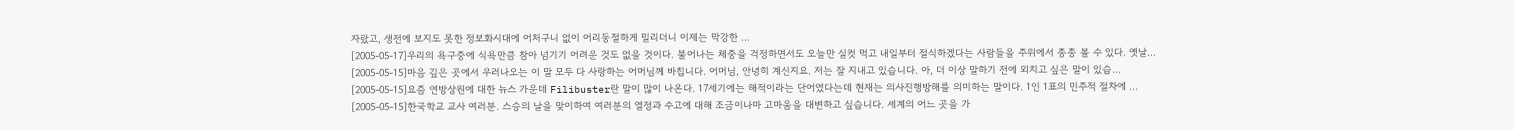자랐고, 생전에 보지도 못한 정보화시대에 어처구니 없이 어리둥절하게 밀리더니 이제는 막강한 …
[2005-05-17]우리의 욕구중에 식욕만큼 참아 넘기기 어려운 것도 없을 것이다. 불어나는 체중을 걱정하면서도 오늘만 실컷 먹고 내일부터 절식하겠다는 사람들을 주위에서 종종 볼 수 있다. 옛날…
[2005-05-15]마음 깊은 곳에서 우러나오는 이 말 모두 다 사랑하는 어머님께 바칩니다. 어머님, 안녕히 계신지요. 저는 잘 지내고 있습니다. 아, 더 이상 말하기 전에 외치고 싶은 말이 있습…
[2005-05-15]요즘 연방상원에 대한 뉴스 가운데 Filibuster란 말이 많이 나온다. 17세기에는 해적이라는 단어였다는데 현재는 의사진행방해를 의미하는 말이다. 1인 1표의 민주적 절차에 …
[2005-05-15]한국학교 교사 여러분. 스승의 날을 맞이하여 여러분의 열정과 수고에 대해 조금이나마 고마움을 대변하고 싶습니다. 세계의 어느 곳을 가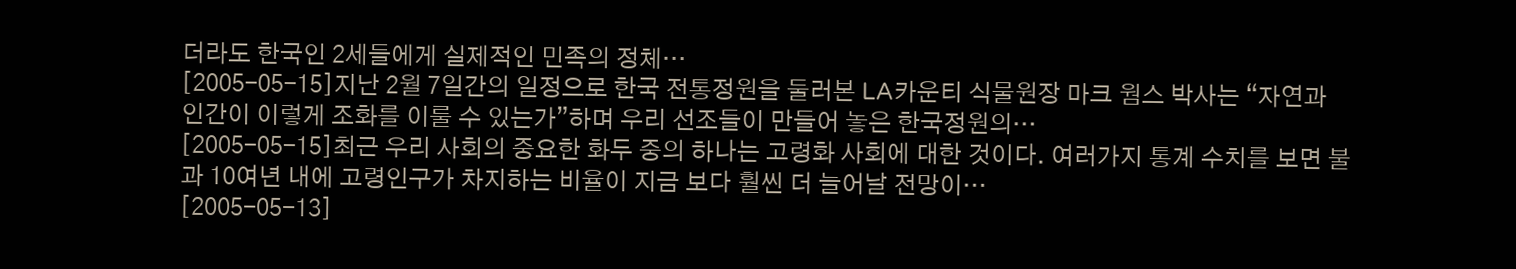더라도 한국인 2세들에게 실제적인 민족의 정체…
[2005-05-15]지난 2월 7일간의 일정으로 한국 전통정원을 둘러본 LA카운티 식물원장 마크 웜스 박사는 “자연과 인간이 이렇게 조화를 이룰 수 있는가”하며 우리 선조들이 만들어 놓은 한국정원의…
[2005-05-15]최근 우리 사회의 중요한 화두 중의 하나는 고령화 사회에 대한 것이다. 여러가지 통계 수치를 보면 불과 10여년 내에 고령인구가 차지하는 비율이 지금 보다 훨씬 더 늘어날 전망이…
[2005-05-13]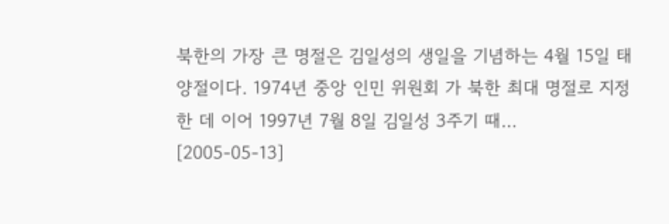북한의 가장 큰 명절은 김일성의 생일을 기념하는 4월 15일 태양절이다. 1974년 중앙 인민 위원회 가 북한 최대 명절로 지정한 데 이어 1997년 7월 8일 김일성 3주기 때…
[2005-05-13]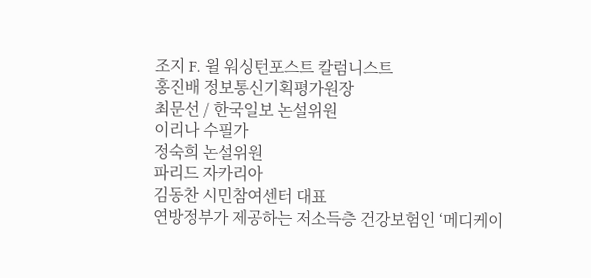조지 F. 윌 워싱턴포스트 칼럼니스트
홍진배 정보통신기획평가원장
최문선 / 한국일보 논설위원
이리나 수필가
정숙희 논설위원
파리드 자카리아
김동찬 시민참여센터 대표
연방정부가 제공하는 저소득층 건강보험인 ‘메디케이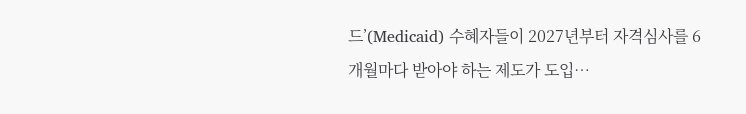드’(Medicaid) 수혜자들이 2027년부터 자격심사를 6개월마다 받아야 하는 제도가 도입…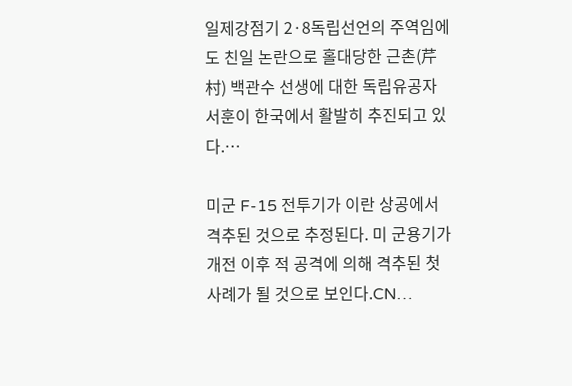일제강점기 2·8독립선언의 주역임에도 친일 논란으로 홀대당한 근촌(芹村) 백관수 선생에 대한 독립유공자 서훈이 한국에서 활발히 추진되고 있다.…

미군 F-15 전투기가 이란 상공에서 격추된 것으로 추정된다. 미 군용기가 개전 이후 적 공격에 의해 격추된 첫 사례가 될 것으로 보인다.CN…